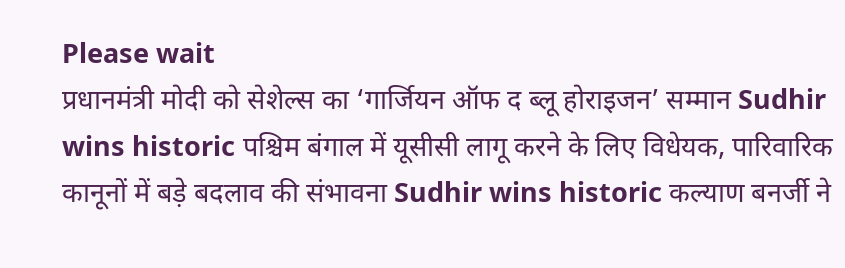Please wait
प्रधानमंत्री मोदी को सेशेल्स का ‘गार्जियन ऑफ द ब्लू होराइजन’ सम्मान Sudhir wins historic पश्चिम बंगाल में यूसीसी लागू करने के लिए विधेयक, पारिवारिक कानूनों में बड़े बदलाव की संभावना Sudhir wins historic कल्याण बनर्जी ने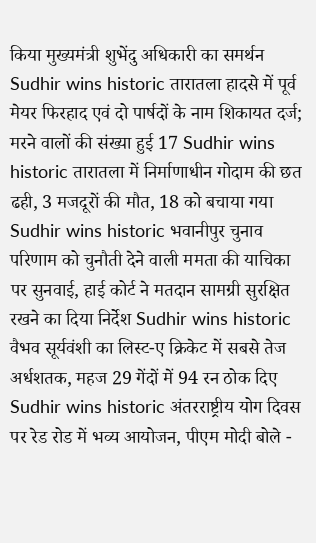किया मुख्यमंत्री शुभेंदु अधिकारी का समर्थन Sudhir wins historic तारातला हादसे में पूर्व मेयर फिरहाद एवं दो पार्षदों के नाम शिकायत दर्ज; मरने वालों की संख्या हुई 17 Sudhir wins historic तारातला में निर्माणाधीन गोदाम की छत ढही, 3 मजदूरों की मौत, 18 को बचाया गया Sudhir wins historic भवानीपुर चुनाव परिणाम को चुनौती देने वाली ममता की याचिका पर सुनवाई, हाई कोर्ट ने मतदान सामग्री सुरक्षित रखने का दिया निर्देश Sudhir wins historic वैभव सूर्यवंशी का लिस्ट-ए क्रिकेट में सबसे तेज अर्धशतक, महज 29 गेंदों में 94 रन ठोक दिए Sudhir wins historic अंतरराष्ट्रीय योग दिवस पर रेड रोड में भव्य आयोजन, पीएम मोदी बोले -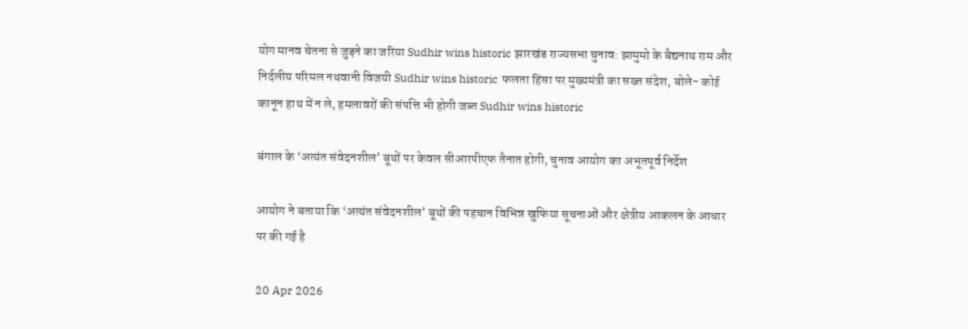योग मानव चेतना से जुड़ने का जरिया Sudhir wins historic झारखंड राज्यसभा चुनाव: झामुमो के बैद्यनाथ राम और निर्दलीय परिमल नथवानी विजयी Sudhir wins historic फलता हिंसा पर मुख्यमंत्री का सख्त संदेश, बोले- कोई कानून हाथ में न ले, हमलावरों की संपत्ति भी होगी जब्त Sudhir wins historic

बंगाल के ‘अत्यंत संवेदनशील’ बूथों पर केवल सीआरपीएफ तैनात होगी, चुनाव आयोग का अभूतपूर्व निर्देश

आयोग ने बताया कि ‘अत्यंत संवेदनशील’ बूथों की पहचान विभिन्न खुफिया सूचनाओं और क्षेत्रीय आकलन के आधार पर की गई है

20 Apr 2026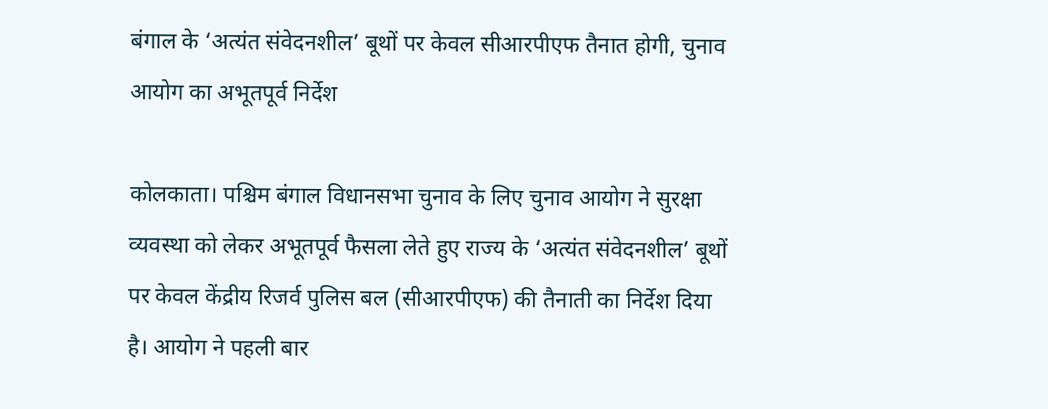बंगाल के ‘अत्यंत संवेदनशील’ बूथों पर केवल सीआरपीएफ तैनात होगी, चुनाव आयोग का अभूतपूर्व निर्देश

कोलकाता। पश्चिम बंगाल विधानसभा चुनाव के लिए चुनाव आयोग ने सुरक्षा व्यवस्था को लेकर अभूतपूर्व फैसला लेते हुए राज्य के ‘अत्यंत संवेदनशील’ बूथों पर केवल केंद्रीय रिजर्व पुलिस बल (सीआरपीएफ) की तैनाती का निर्देश दिया है। आयोग ने पहली बार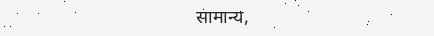सामान्य,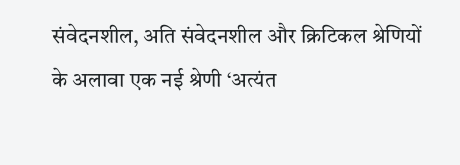संवेदनशील, अति संवेदनशील और क्रिटिकल श्रेणियों के अलावा एक नई श्रेणी ‘अत्यंत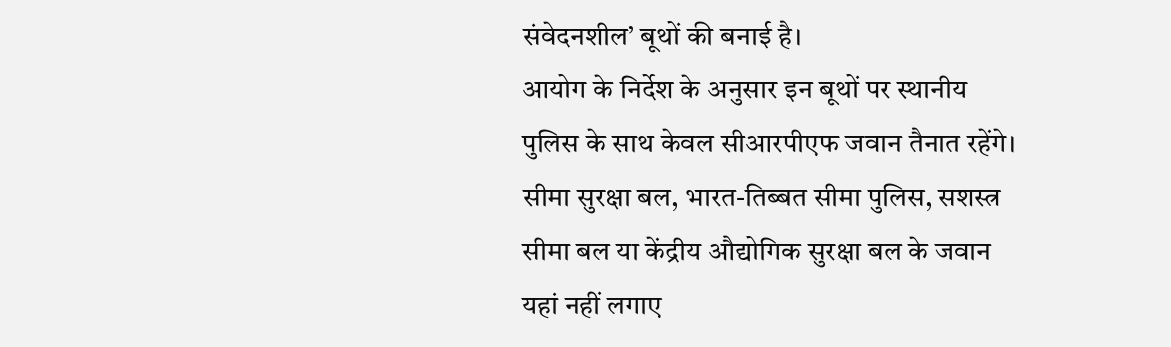संवेदनशील’ बूथों की बनाई है।
आयोग के निर्देश के अनुसार इन बूथों पर स्थानीय पुलिस के साथ केवल सीआरपीएफ जवान तैनात रहेंगे। सीमा सुरक्षा बल, भारत-तिब्बत सीमा पुलिस, सशस्त्र सीमा बल या केंद्रीय औद्योगिक सुरक्षा बल के जवान यहां नहीं लगाए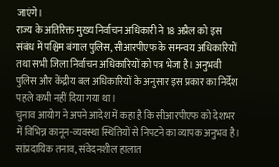जाएंगे।
राज्य के अतिरिक्त मुख्य निर्वाचन अधिकारी ने 18 अप्रैल को इस संबंध में पश्चिम बंगाल पुलिस, सीआरपीएफ के समन्वय अधिकारियों तथा सभी जिला निर्वाचन अधिकारियों को पत्र भेजा है। अनुभवी पुलिस और केंद्रीय बल अधिकारियों के अनुसार इस प्रकार का निर्देश पहले कभी नहीं दिया गया था।
चुनाव आयोग ने अपने आदेश में कहा है कि सीआरपीएफ को देशभर में विभिन्न कानून-व्यवस्था स्थितियों से निपटने का व्यापक अनुभव है। सांप्रदायिक तनाव, संवेदनशील हालात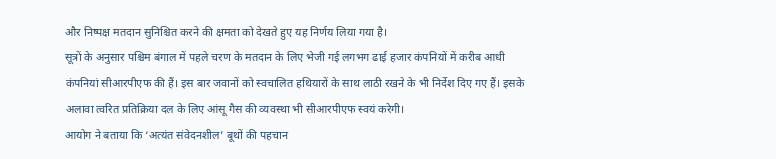और निष्पक्ष मतदान सुनिश्चित करने की क्षमता को देखते हुए यह निर्णय लिया गया है।
सूत्रों के अनुसार पश्चिम बंगाल में पहले चरण के मतदान के लिए भेजी गई लगभग ढाई हजार कंपनियों में करीब आधी कंपनियां सीआरपीएफ की हैं। इस बार जवानों को स्वचालित हथियारों के साथ लाठी रखने के भी निर्देश दिए गए हैं। इसके अलावा त्वरित प्रतिक्रिया दल के लिए आंसू गैस की व्यवस्था भी सीआरपीएफ स्वयं करेगी।
आयोग ने बताया कि ‘अत्यंत संवेदनशील’ बूथों की पहचान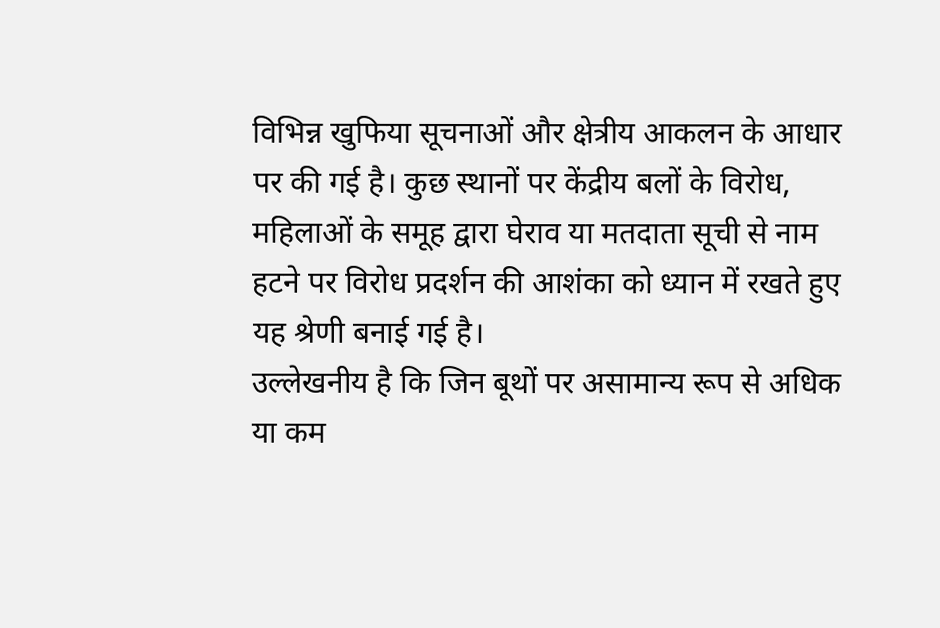विभिन्न खुफिया सूचनाओं और क्षेत्रीय आकलन के आधार पर की गई है। कुछ स्थानों पर केंद्रीय बलों के विरोध, महिलाओं के समूह द्वारा घेराव या मतदाता सूची से नाम हटने पर विरोध प्रदर्शन की आशंका को ध्यान में रखते हुए यह श्रेणी बनाई गई है।
उल्लेखनीय है कि जिन बूथों पर असामान्य रूप से अधिक या कम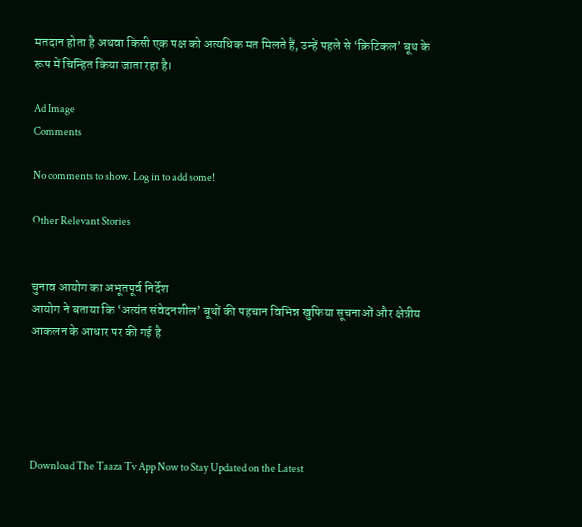मतदान होता है अथवा किसी एक पक्ष को अत्यधिक मत मिलते हैं, उन्हें पहले से ‘क्रिटिकल’ बूथ के रूप में चिन्हित किया जाता रहा है।

Ad Image
Comments

No comments to show. Log in to add some!

Other Relevant Stories


चुनाव आयोग का अभूतपूर्व निर्देश
आयोग ने बताया कि ‘अत्यंत संवेदनशील’ बूथों की पहचान विभिन्न खुफिया सूचनाओं और क्षेत्रीय आकलन के आधार पर की गई है





Download The Taaza Tv App Now to Stay Updated on the Latest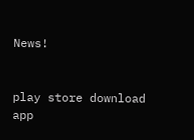News!


play store download
app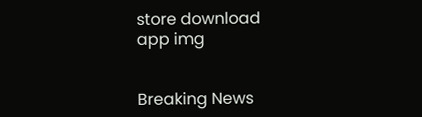store download
app img


Breaking News